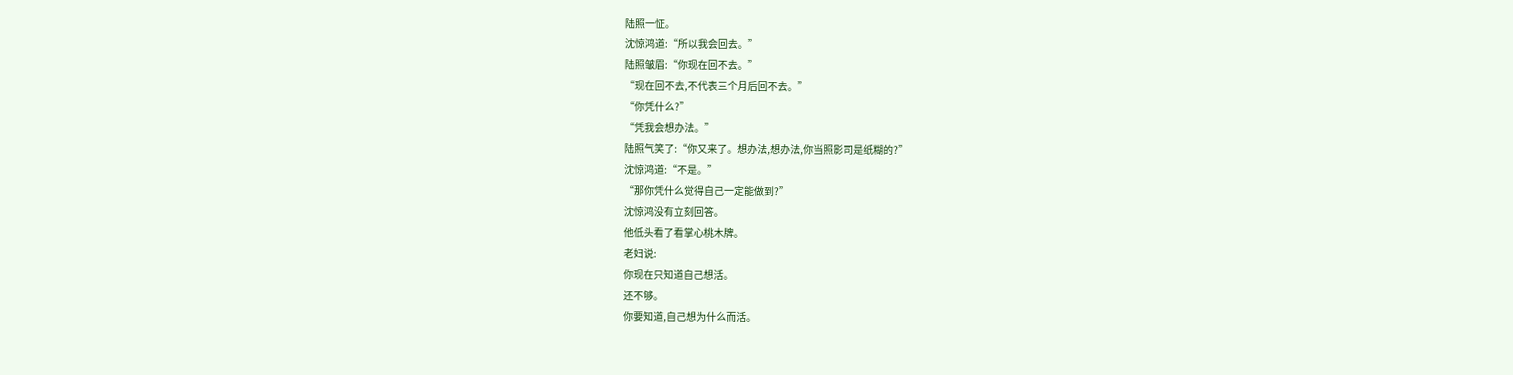陆照一怔。
沈惊鸿道:“所以我会回去。”
陆照皱眉:“你现在回不去。”
“现在回不去,不代表三个月后回不去。”
“你凭什么?”
“凭我会想办法。”
陆照气笑了:“你又来了。想办法,想办法,你当照影司是纸糊的?”
沈惊鸿道:“不是。”
“那你凭什么觉得自己一定能做到?”
沈惊鸿没有立刻回答。
他低头看了看掌心桃木牌。
老妇说:
你现在只知道自己想活。
还不够。
你要知道,自己想为什么而活。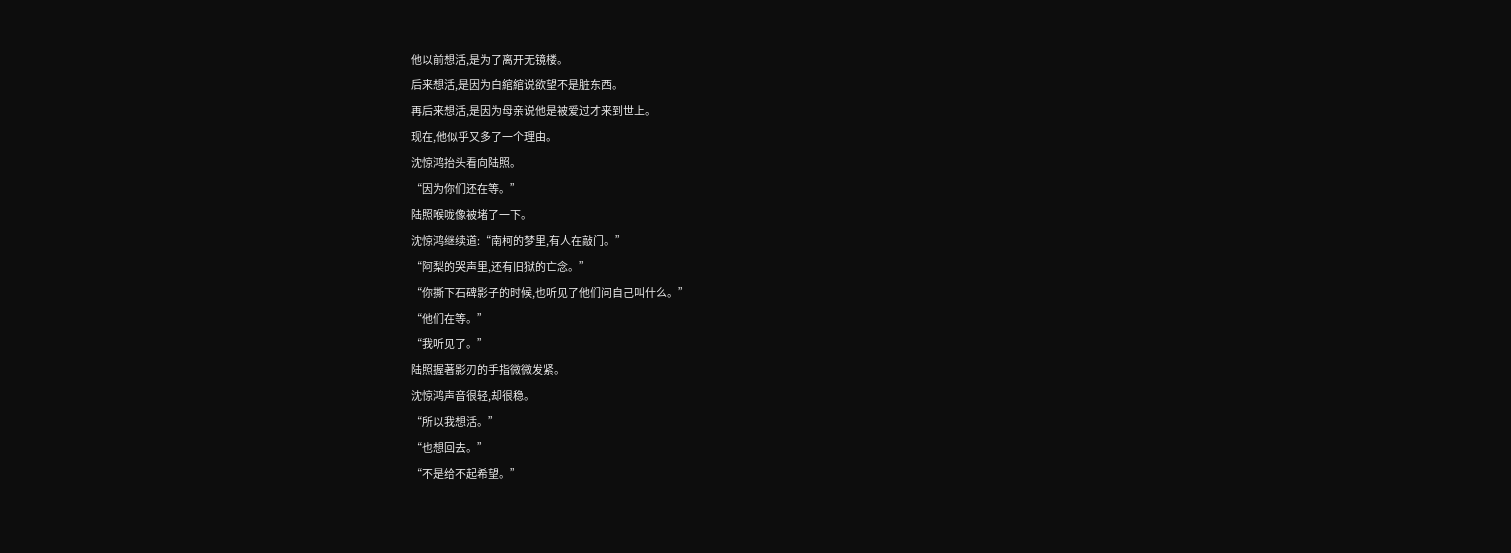他以前想活,是为了离开无镜楼。
后来想活,是因为白綰綰说欲望不是脏东西。
再后来想活,是因为母亲说他是被爱过才来到世上。
现在,他似乎又多了一个理由。
沈惊鸿抬头看向陆照。
“因为你们还在等。”
陆照喉咙像被堵了一下。
沈惊鸿继续道:“南柯的梦里,有人在敲门。”
“阿梨的哭声里,还有旧狱的亡念。”
“你撕下石碑影子的时候,也听见了他们问自己叫什么。”
“他们在等。”
“我听见了。”
陆照握著影刃的手指微微发紧。
沈惊鸿声音很轻,却很稳。
“所以我想活。”
“也想回去。”
“不是给不起希望。”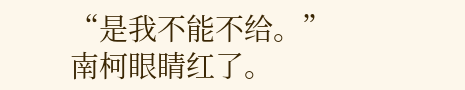“是我不能不给。”
南柯眼睛红了。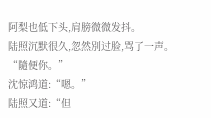阿梨也低下头,肩膀微微发抖。
陆照沉默很久,忽然別过脸,骂了一声。
“隨便你。”
沈惊鸿道:“嗯。”
陆照又道:“但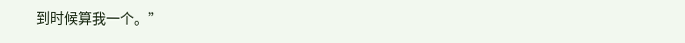到时候算我一个。”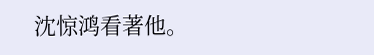沈惊鸿看著他。